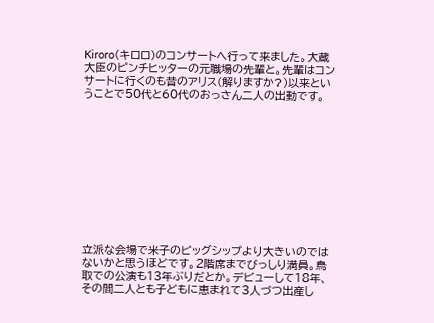Kiroro(キロロ)のコンサートへ行って来ました。大蔵大臣のピンチヒッターの元職場の先輩と。先輩はコンサートに行くのも昔のアリス(解りますか?)以来ということで50代と60代のおっさん二人の出動です。











立派な会場で米子のビッグシップより大きいのではないかと思うほどです。2階席までびっしり満員。鳥取での公演も13年ぶりだとか。デビューして18年、その間二人とも子どもに恵まれて3人づつ出産し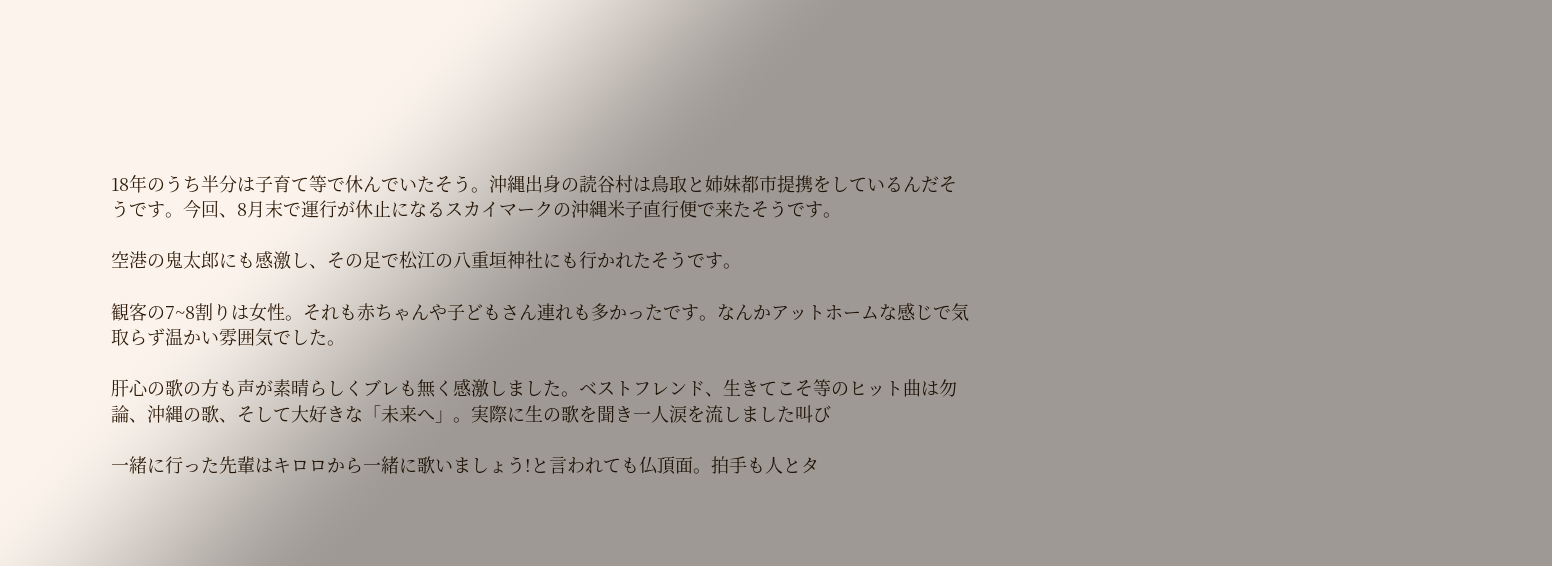18年のうち半分は子育て等で休んでいたそう。沖縄出身の読谷村は鳥取と姉妹都市提携をしているんだそうです。今回、8月末で運行が休止になるスカイマークの沖縄米子直行便で来たそうです。

空港の鬼太郎にも感激し、その足で松江の八重垣神社にも行かれたそうです。

観客の7~8割りは女性。それも赤ちゃんや子どもさん連れも多かったです。なんかアットホームな感じで気取らず温かい雰囲気でした。

肝心の歌の方も声が素晴らしくブレも無く感激しました。ベストフレンド、生きてこそ等のヒット曲は勿論、沖縄の歌、そして大好きな「未来へ」。実際に生の歌を聞き一人涙を流しました叫び

一緒に行った先輩はキロロから一緒に歌いましょう!と言われても仏頂面。拍手も人とタ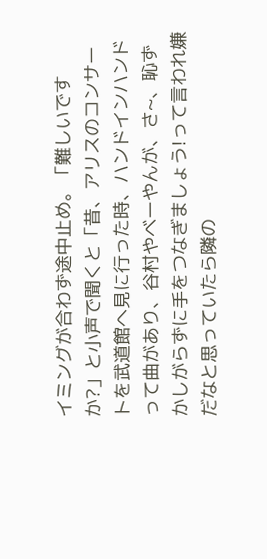イミングが合わず途中止め。「難しいですか?」と小声で聞くと「昔、アリスのコンサートを武道館へ見に行った時、ハンドインハンドって曲があり、谷村やベーやんが、さ~、恥ずかしがらずに手をつなぎましょう!って言われ嫌だなと思っていたら隣の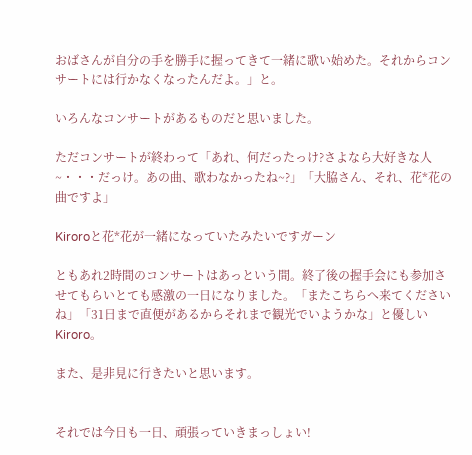おばさんが自分の手を勝手に握ってきて一緒に歌い始めた。それからコンサートには行かなくなったんだよ。」と。

いろんなコンサートがあるものだと思いました。

ただコンサートが終わって「あれ、何だったっけ?さよなら大好きな人~・・・だっけ。あの曲、歌わなかったね~?」「大脇さん、それ、花*花の曲ですよ」

Kiroroと花*花が一緒になっていたみたいですガーン

ともあれ2時間のコンサートはあっという間。終了後の握手会にも参加させてもらいとても感激の一日になりました。「またこちらへ来てくださいね」「31日まで直便があるからそれまで観光でいようかな」と優しいKiroro。

また、是非見に行きたいと思います。


それでは今日も一日、頑張っていきまっしょい!